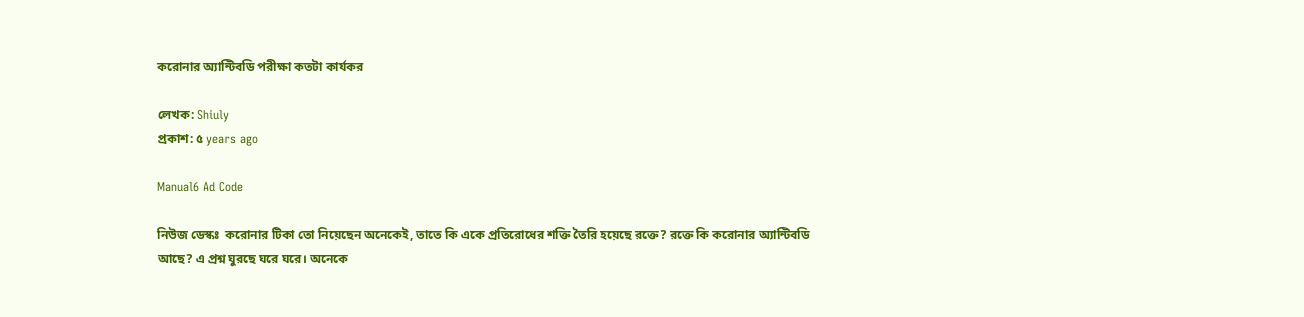করোনার অ্যান্টিবডি পরীক্ষা কতটা কার্যকর

লেখক: Shiuly
প্রকাশ: ৫ years ago

Manual6 Ad Code

নিউজ ডেস্কঃ  করোনার টিকা তো নিয়েছেন অনেকেই, তাতে কি একে প্রতিরোধের শক্তি তৈরি হয়েছে রক্তে? রক্তে কি করোনার অ্যান্টিবডি আছে? এ প্রশ্ন ঘুরছে ঘরে ঘরে। অনেকে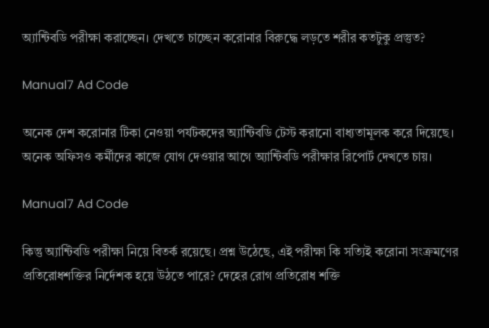অ্যান্টিবডি পরীক্ষা করাচ্ছেন। দেখতে চাচ্ছেন করোনার বিরুদ্ধে লড়তে শরীর কতটুকু প্রস্তুত?

Manual7 Ad Code

অনেক দেশ করোনার টিকা নেওয়া পর্যটকদের অ্যান্টিবডি টেস্ট করানো বাধ্যতামূলক করে দিয়েছে। অনেক অফিসও কর্মীদের কাজে যোগ দেওয়ার আগে অ্যান্টিবডি পরীক্ষার রিপোর্ট দেখতে চায়।

Manual7 Ad Code

কিন্তু অ্যান্টিবডি পরীক্ষা নিয়ে বিতর্ক রয়েছে। প্রশ্ন উঠেছে, এই পরীক্ষা কি সত্যিই করোনা সংক্রমণের প্রতিরোধশক্তির নির্দেশক হয়ে উঠতে পারে? দেহের রোগ প্রতিরোধ শক্তি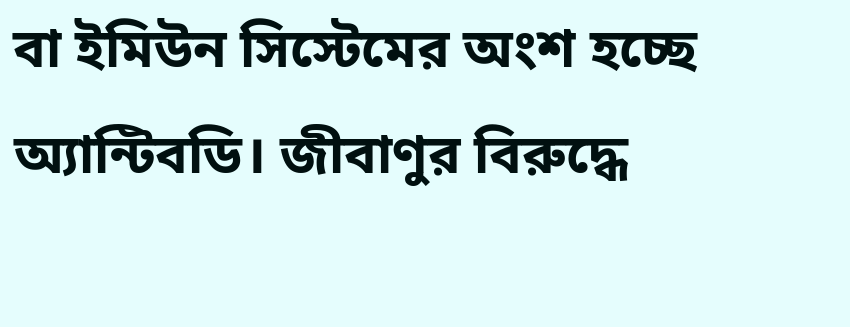বা ইমিউন সিস্টেমের অংশ হচ্ছে অ্যান্টিবডি। জীবাণুর বিরুদ্ধে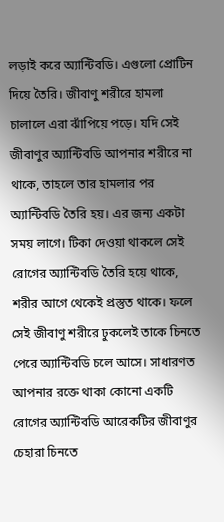লড়াই করে অ্যান্টিবডি। এগুলো প্রোটিন দিয়ে তৈরি। জীবাণু শরীরে হামলা চালালে এরা ঝাঁপিয়ে পড়ে। যদি সেই জীবাণুর অ্যান্টিবডি আপনার শরীরে না থাকে, তাহলে তার হামলার পর অ্যান্টিবডি তৈরি হয়। এর জন্য একটা সময় লাগে। টিকা দেওয়া থাকলে সেই রোগের অ্যান্টিবডি তৈরি হয়ে থাকে, শরীর আগে থেকেই প্রস্তুত থাকে। ফলে সেই জীবাণু শরীরে ঢুকলেই তাকে চিনতে পেরে অ্যান্টিবডি চলে আসে। সাধারণত আপনার রক্তে থাকা কোনো একটি রোগের অ্যান্টিবডি আরেকটির জীবাণুর চেহারা চিনতে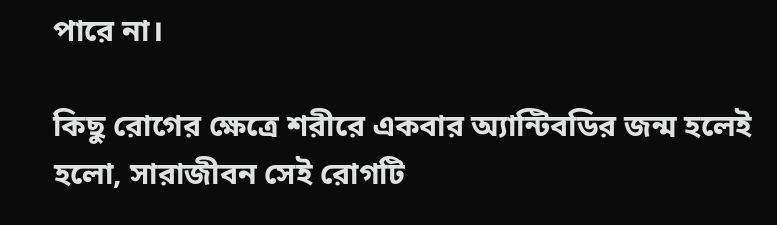পারে না।

কিছু রোগের ক্ষেত্রে শরীরে একবার অ্যান্টিবডির জন্ম হলেই হলো, সারাজীবন সেই রোগটি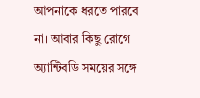আপনাকে ধরতে পারবে না। আবার কিছু রোগে অ্যান্টিবডি সময়ের সঙ্গে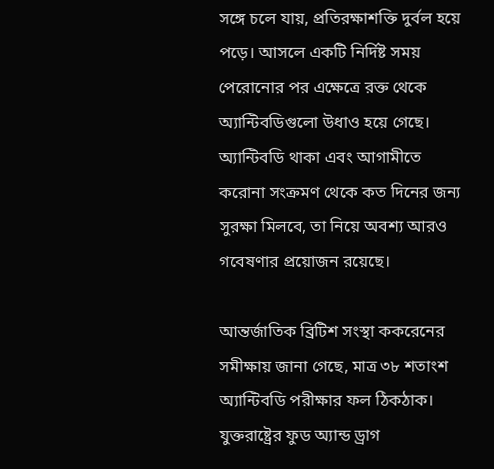সঙ্গে চলে যায়, প্রতিরক্ষাশক্তি দুর্বল হয়ে পড়ে। আসলে একটি নির্দিষ্ট সময় পেরোনোর পর এক্ষেত্রে রক্ত থেকে অ্যান্টিবডিগুলো উধাও হয়ে গেছে। অ্যান্টিবডি থাকা এবং আগামীতে করোনা সংক্রমণ থেকে কত দিনের জন্য সুরক্ষা মিলবে, তা নিয়ে অবশ্য আরও গবেষণার প্রয়োজন রয়েছে।

আন্তর্জাতিক ব্রিটিশ সংস্থা ককরেনের সমীক্ষায় জানা গেছে, মাত্র ৩৮ শতাংশ অ্যান্টিবডি পরীক্ষার ফল ঠিকঠাক। যুক্তরাষ্ট্রের ফুড অ্যান্ড ড্রাগ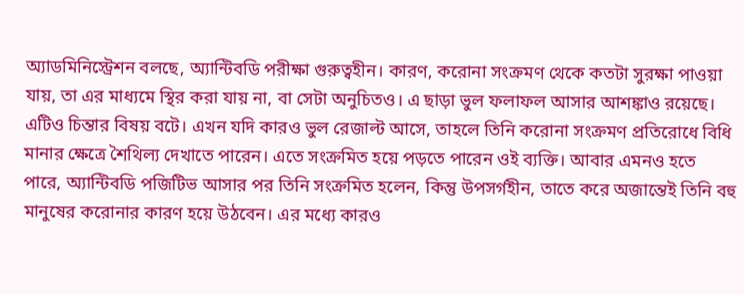অ্যাডমিনিস্ট্রেশন বলছে, অ্যান্টিবডি পরীক্ষা গুরুত্বহীন। কারণ, করোনা সংক্রমণ থেকে কতটা সুরক্ষা পাওয়া যায়, তা এর মাধ্যমে স্থির করা যায় না, বা সেটা অনুচিতও। এ ছাড়া ভুল ফলাফল আসার আশঙ্কাও রয়েছে। এটিও চিন্তার বিষয় বটে। এখন যদি কারও ভুল রেজাল্ট আসে, তাহলে তিনি করোনা সংক্রমণ প্রতিরোধে বিধি মানার ক্ষেত্রে শৈথিল্য দেখাতে পারেন। এতে সংক্রমিত হয়ে পড়তে পারেন ওই ব্যক্তি। আবার এমনও হতে পারে, অ্যান্টিবডি পজিটিভ আসার পর তিনি সংক্রমিত হলেন, কিন্তু উপসর্গহীন, তাতে করে অজান্তেই তিনি বহু মানুষের করোনার কারণ হয়ে উঠবেন। এর মধ্যে কারও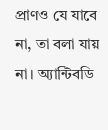প্রাণও যে যাবে না, তা বলা যায় না। অ্যান্টিবডি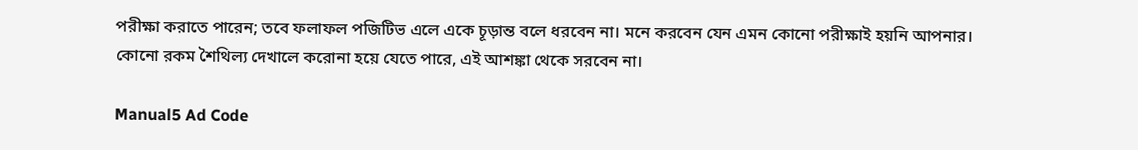পরীক্ষা করাতে পারেন; তবে ফলাফল পজিটিভ এলে একে চূড়ান্ত বলে ধরবেন না। মনে করবেন যেন এমন কোনো পরীক্ষাই হয়নি আপনার। কোনো রকম শৈথিল্য দেখালে করোনা হয়ে যেতে পারে, এই আশঙ্কা থেকে সরবেন না।

Manual5 Ad Code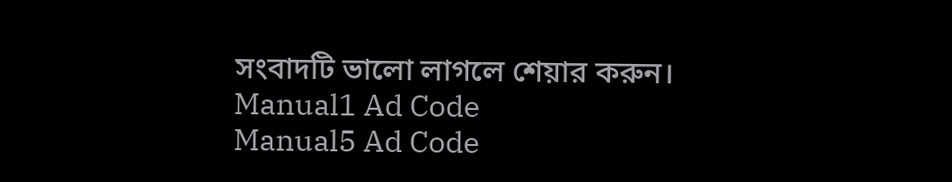সংবাদটি ভালো লাগলে শেয়ার করুন।
Manual1 Ad Code
Manual5 Ad Code